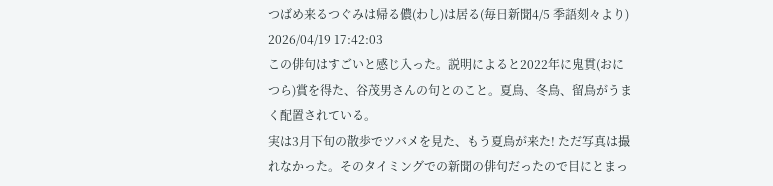つばめ来るつぐみは帰る儂(わし)は居る(毎日新聞4/5 季語刻々より)
2026/04/19 17:42:03
この俳句はすごいと感じ入った。説明によると2022年に鬼貫(おにつら)賞を得た、谷茂男さんの句とのこと。夏鳥、冬鳥、留鳥がうまく配置されている。
実は3月下旬の散歩でツバメを見た、もう夏鳥が来た! ただ写真は撮れなかった。そのタイミングでの新聞の俳句だったので目にとまっ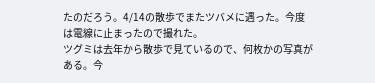たのだろう。4/14の散歩でまたツバメに遇った。今度は電線に止まったので撮れた。
ツグミは去年から散歩で見ているので、何枚かの写真がある。今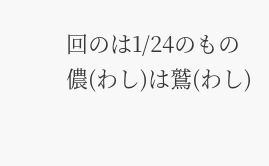回のは1/24のもの
儂(わし)は鷲(わし)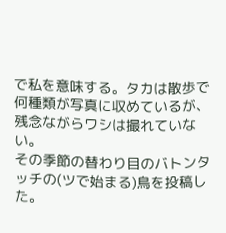で私を意味する。タカは散歩で何種類が写真に収めているが、残念ながらワシは撮れていない。
その季節の替わり目のバトンタッチの(ツで始まる)鳥を投稿した。